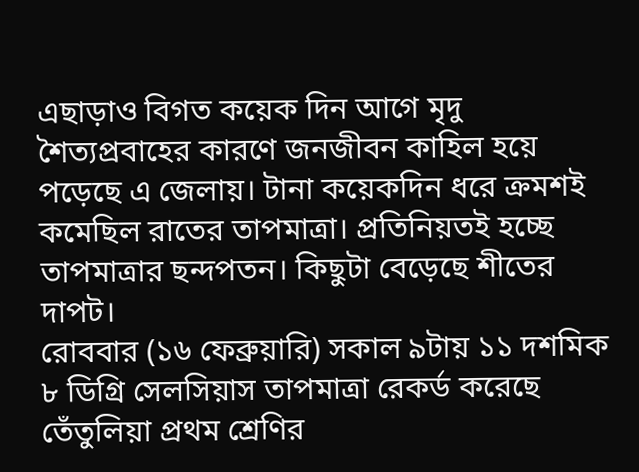এছাড়াও বিগত কয়েক দিন আগে মৃদু শৈত্যপ্রবাহের কারণে জনজীবন কাহিল হয়ে পড়েছে এ জেলায়। টানা কয়েকদিন ধরে ক্রমশই কমেছিল রাতের তাপমাত্রা। প্রতিনিয়তই হচ্ছে তাপমাত্রার ছন্দপতন। কিছুটা বেড়েছে শীতের দাপট।
রোববার (১৬ ফেব্রুয়ারি) সকাল ৯টায় ১১ দশমিক ৮ ডিগ্রি সেলসিয়াস তাপমাত্রা রেকর্ড করেছে তেঁতুলিয়া প্রথম শ্রেণির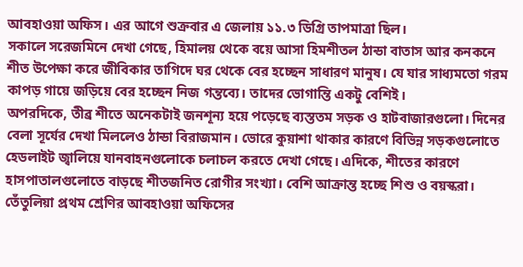আবহাওয়া অফিস। এর আগে শুক্রবার এ জেলায় ১১.৩ ডিগ্রি তাপমাত্রা ছিল।
সকালে সরেজমিনে দেখা গেছে, হিমালয় থেকে বয়ে আসা হিমশীতল ঠান্ডা বাতাস আর কনকনে শীত উপেক্ষা করে জীবিকার তাগিদে ঘর থেকে বের হচ্ছেন সাধারণ মানুষ। যে যার সাধ্যমতো গরম কাপড় গায়ে জড়িয়ে বের হচ্ছেন নিজ গন্তব্যে। তাদের ভোগান্তি একটু বেশিই।
অপরদিকে, তীব্র শীতে অনেকটাই জনশূন্য হয়ে পড়েছে ব্যস্ততম সড়ক ও হাটবাজারগুলো। দিনের বেলা সূর্যের দেখা মিললেও ঠান্ডা বিরাজমান। ভোরে কুয়াশা থাকার কারণে বিভিন্ন সড়কগুলোতে হেডলাইট জ্বালিয়ে যানবাহনগুলোকে চলাচল করতে দেখা গেছে। এদিকে, শীতের কারণে হাসপাতালগুলোতে বাড়ছে শীতজনিত রোগীর সংখ্যা। বেশি আক্রান্ত হচ্ছে শিশু ও বয়স্করা।
তেঁতুলিয়া প্রথম শ্রেণির আবহাওয়া অফিসের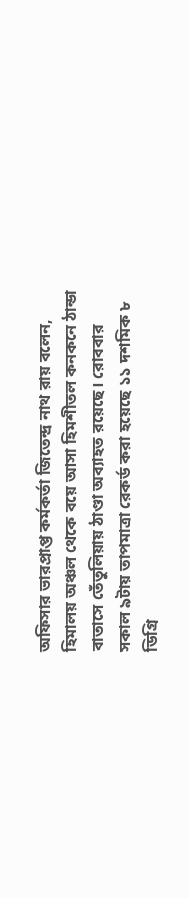অফিসার ভারপ্রাপ্ত কর্মকর্তা জিতেন্দ্র নাথ রায় বলেন, হিমালয় অঞ্চল থেকে বয়ে আসা হিমশীতল কনকনে ঠান্ডা বাতাসে তেঁতুলিয়ায় ঠাণ্ডা অব্যাহত রয়েছে। রোববার সকাল ৯টায় তাপমাত্রা রেকর্ড করা হয়েছে ১১ দশমিক ৮ ডিগ্রি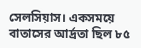সেলসিয়াস। একসময়ে বাতাসের আর্দ্রতা ছিল ৮৫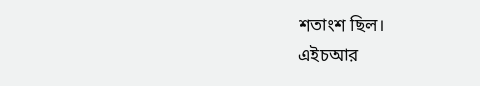শতাংশ ছিল।
এইচআর